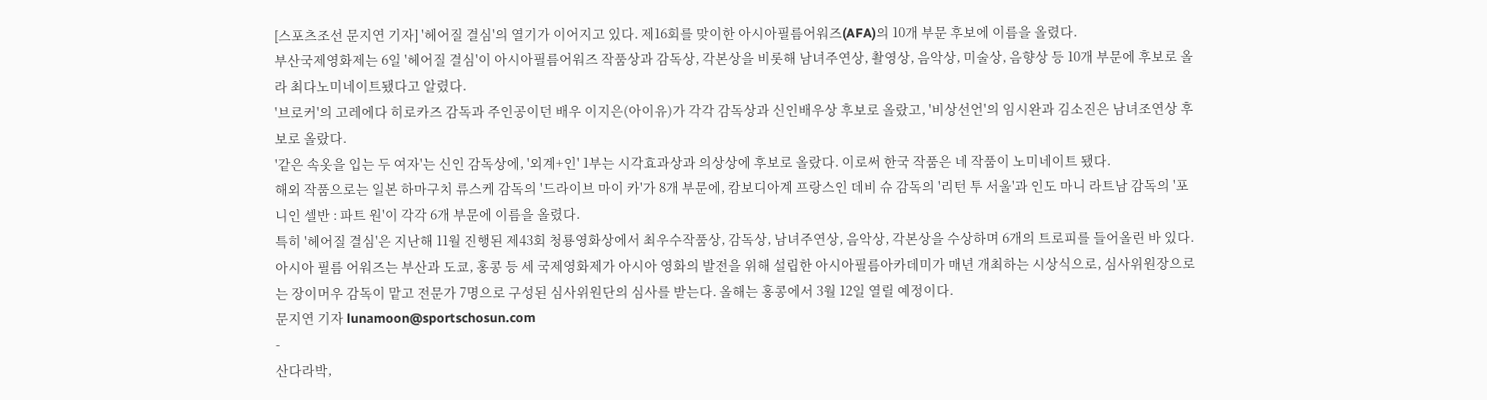[스포츠조선 문지연 기자] '헤어질 결심'의 열기가 이어지고 있다. 제16회를 맞이한 아시아필름어워즈(AFA)의 10개 부문 후보에 이름을 올렸다.
부산국제영화제는 6일 '헤어질 결심'이 아시아필름어워즈 작품상과 감독상, 각본상을 비롯해 남녀주연상, 촬영상, 음악상, 미술상, 음향상 등 10개 부문에 후보로 올라 최다노미네이트됐다고 알렸다.
'브로커'의 고레에다 히로카즈 감독과 주인공이던 배우 이지은(아이유)가 각각 감독상과 신인배우상 후보로 올랐고, '비상선언'의 임시완과 김소진은 남녀조연상 후보로 올랐다.
'같은 속옷을 입는 두 여자'는 신인 감독상에, '외계+인' 1부는 시각효과상과 의상상에 후보로 올랐다. 이로써 한국 작품은 네 작품이 노미네이트 됐다.
해외 작품으로는 일본 하마구치 류스케 감독의 '드라이브 마이 카'가 8개 부문에, 캄보디아계 프랑스인 데비 슈 감독의 '리턴 투 서울'과 인도 마니 라트남 감독의 '포니인 셀반 : 파트 원'이 각각 6개 부문에 이름을 올렸다.
특히 '헤어질 결심'은 지난해 11월 진행된 제43회 청룡영화상에서 최우수작품상, 감독상, 남녀주연상, 음악상, 각본상을 수상하며 6개의 트로피를 들어올린 바 있다.
아시아 필름 어워즈는 부산과 도쿄, 홍콩 등 세 국제영화제가 아시아 영화의 발전을 위해 설립한 아시아필름아카데미가 매년 개최하는 시상식으로, 심사위원장으로는 장이머우 감독이 맡고 전문가 7명으로 구성된 심사위원단의 심사를 받는다. 올해는 홍콩에서 3월 12일 열릴 예정이다.
문지연 기자 lunamoon@sportschosun.com
-
산다라박,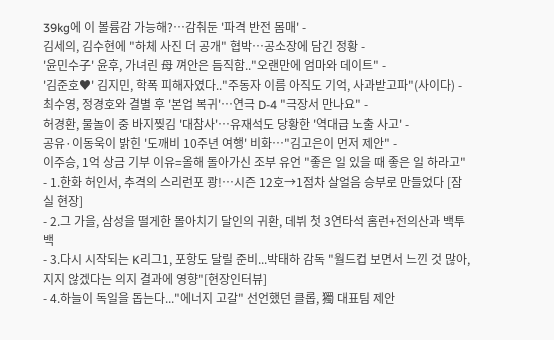39kg에 이 볼륨감 가능해?…감춰둔 '파격 반전 몸매' -
김세의, 김수현에 "하체 사진 더 공개" 협박…공소장에 담긴 정황 -
'윤민수子' 윤후, 가녀린 母 껴안은 듬직함.."오랜만에 엄마와 데이트" -
'김준호♥' 김지민, 학폭 피해자였다.."주동자 이름 아직도 기억, 사과받고파"(사이다) -
최수영, 정경호와 결별 후 '본업 복귀'…연극 D-4 "극장서 만나요" -
허경환, 물놀이 중 바지찢김 '대참사'…유재석도 당황한 '역대급 노출 사고' -
공유·이동욱이 밝힌 '도깨비 10주년 여행' 비화…"김고은이 먼저 제안" -
이주승, 1억 상금 기부 이유=올해 돌아가신 조부 유언 "좋은 일 있을 때 좋은 일 하라고"
- 1.한화 허인서, 추격의 스리런포 쾅!…시즌 12호→1점차 살얼음 승부로 만들었다 [잠실 현장]
- 2.그 가을, 삼성을 떨게한 몰아치기 달인의 귀환, 데뷔 첫 3연타석 홈런+전의산과 백투백
- 3.다시 시작되는 K리그1, 포항도 달릴 준비...박태하 감독 "월드컵 보면서 느낀 것 많아, 지지 않겠다는 의지 결과에 영향"[현장인터뷰]
- 4.하늘이 독일을 돕는다..."에너지 고갈" 선언했던 클롭, 獨 대표팀 제안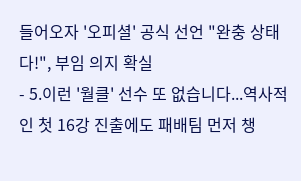들어오자 '오피셜' 공식 선언 "완충 상태다!", 부임 의지 확실
- 5.이런 '월클' 선수 또 없습니다...역사적인 첫 16강 진출에도 패배팀 먼저 챙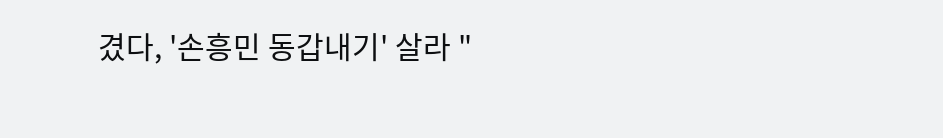겼다, '손흥민 동갑내기' 살라 "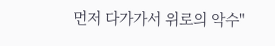먼저 다가가서 위로의 악수"